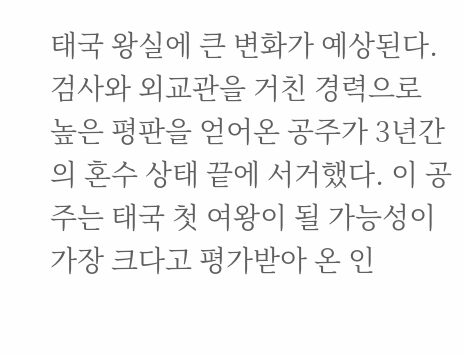태국 왕실에 큰 변화가 예상된다. 검사와 외교관을 거친 경력으로 높은 평판을 얻어온 공주가 3년간의 혼수 상태 끝에 서거했다. 이 공주는 태국 첫 여왕이 될 가능성이 가장 크다고 평가받아 온 인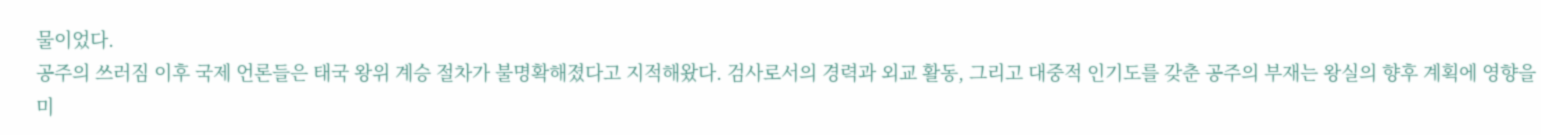물이었다.
공주의 쓰러짐 이후 국제 언론들은 태국 왕위 계승 절차가 불명확해졌다고 지적해왔다. 검사로서의 경력과 외교 활동, 그리고 대중적 인기도를 갖춘 공주의 부재는 왕실의 향후 계획에 영향을 미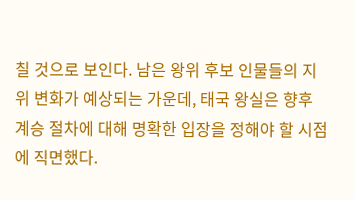칠 것으로 보인다. 남은 왕위 후보 인물들의 지위 변화가 예상되는 가운데, 태국 왕실은 향후 계승 절차에 대해 명확한 입장을 정해야 할 시점에 직면했다.